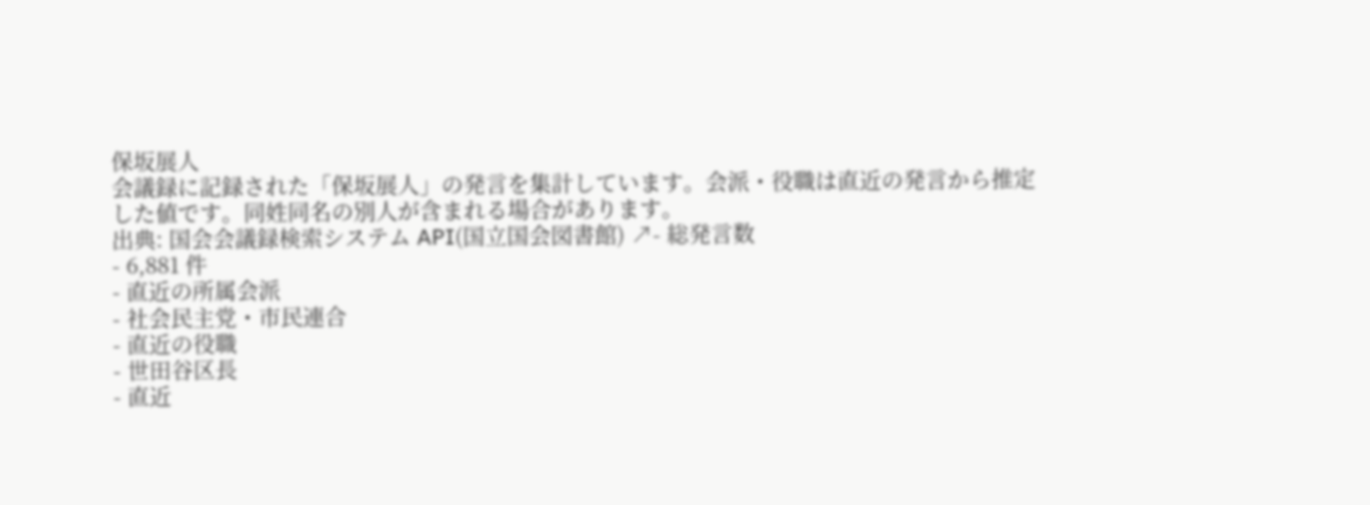保坂展人
会議録に記録された「保坂展人」の発言を集計しています。会派・役職は直近の発言から推定した値です。同姓同名の別人が含まれる場合があります。
出典: 国会会議録検索システム API(国立国会図書館) ↗- 総発言数
- 6,881 件
- 直近の所属会派
- 社会民主党・市民連合
- 直近の役職
- 世田谷区長
- 直近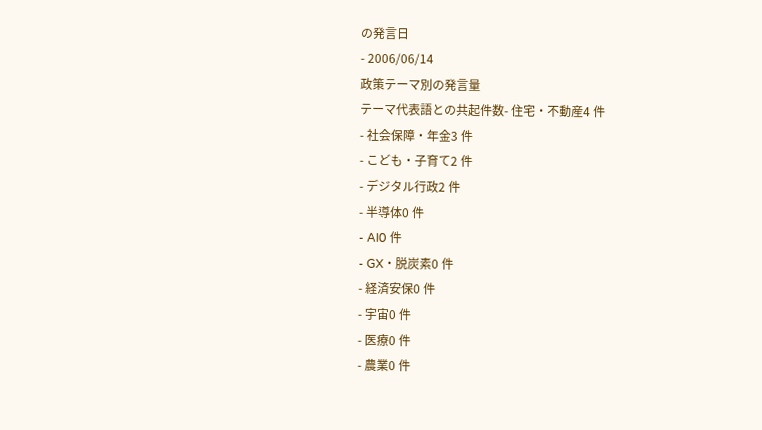の発言日
- 2006/06/14
政策テーマ別の発言量
テーマ代表語との共起件数- 住宅・不動産4 件
- 社会保障・年金3 件
- こども・子育て2 件
- デジタル行政2 件
- 半導体0 件
- AI0 件
- GX・脱炭素0 件
- 経済安保0 件
- 宇宙0 件
- 医療0 件
- 農業0 件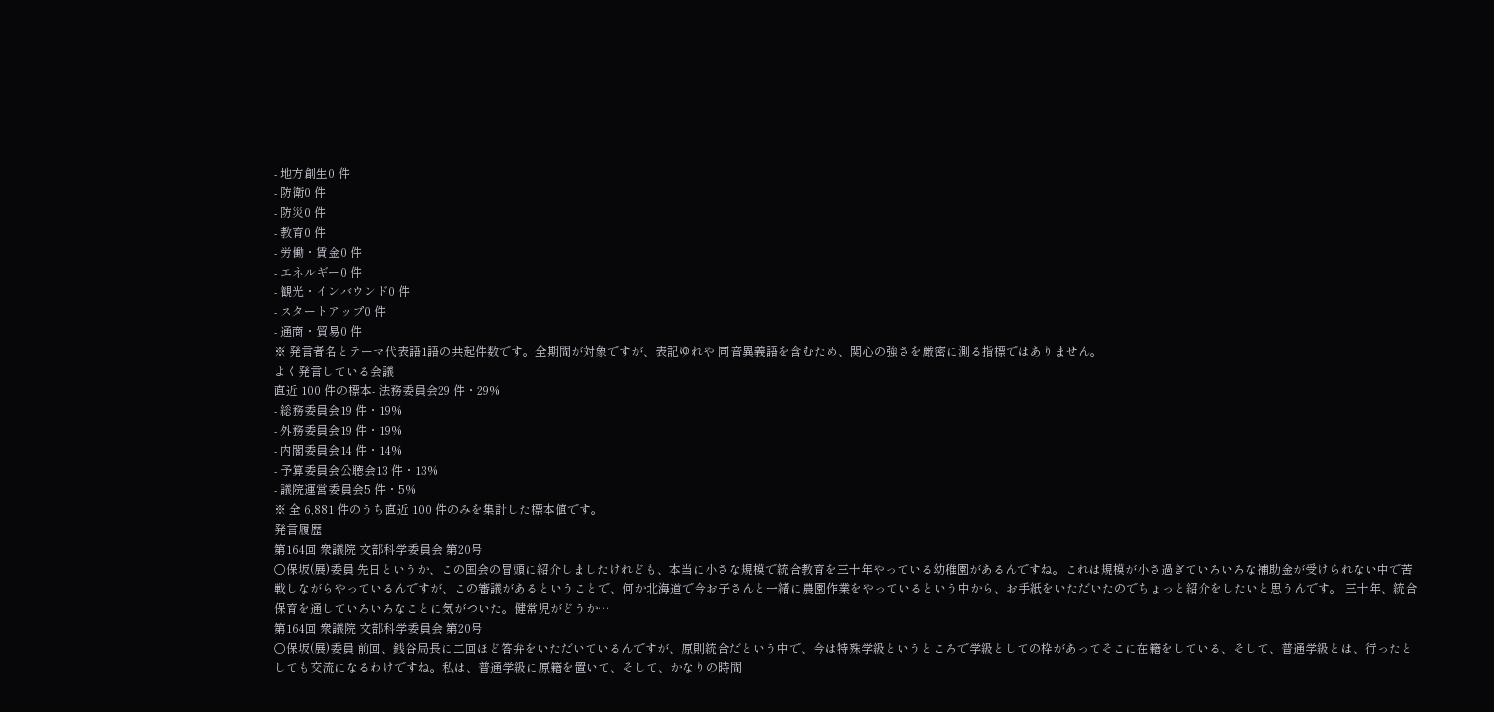- 地方創生0 件
- 防衛0 件
- 防災0 件
- 教育0 件
- 労働・賃金0 件
- エネルギー0 件
- 観光・インバウンド0 件
- スタートアップ0 件
- 通商・貿易0 件
※ 発言者名とテーマ代表語1語の共起件数です。全期間が対象ですが、表記ゆれや 同音異義語を含むため、関心の強さを厳密に測る指標ではありません。
よく発言している会議
直近 100 件の標本- 法務委員会29 件・29%
- 総務委員会19 件・19%
- 外務委員会19 件・19%
- 内閣委員会14 件・14%
- 予算委員会公聴会13 件・13%
- 議院運営委員会5 件・5%
※ 全 6,881 件のうち直近 100 件のみを集計した標本値です。
発言履歴
第164回 衆議院 文部科学委員会 第20号
○保坂(展)委員 先日というか、この国会の冒頭に紹介しましたけれども、本当に小さな規模で統合教育を三十年やっている幼稚園があるんですね。これは規模が小さ過ぎていろいろな補助金が受けられない中で苦戦しながらやっているんですが、この審議があるということで、何か北海道で今お子さんと一緒に農園作業をやっているという中から、お手紙をいただいたのでちょっと紹介をしたいと思うんです。 三十年、統合保育を通していろいろなことに気がついた。健常児がどうか…
第164回 衆議院 文部科学委員会 第20号
○保坂(展)委員 前回、銭谷局長に二回ほど答弁をいただいているんですが、原則統合だという中で、今は特殊学級というところで学級としての枠があってそこに在籍をしている、そして、普通学級とは、行ったとしても交流になるわけですね。私は、普通学級に原籍を置いて、そして、かなりの時間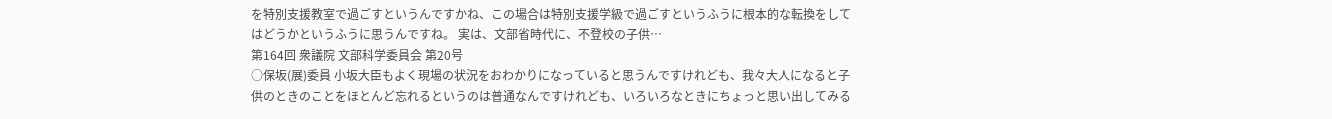を特別支援教室で過ごすというんですかね、この場合は特別支援学級で過ごすというふうに根本的な転換をしてはどうかというふうに思うんですね。 実は、文部省時代に、不登校の子供…
第164回 衆議院 文部科学委員会 第20号
○保坂(展)委員 小坂大臣もよく現場の状況をおわかりになっていると思うんですけれども、我々大人になると子供のときのことをほとんど忘れるというのは普通なんですけれども、いろいろなときにちょっと思い出してみる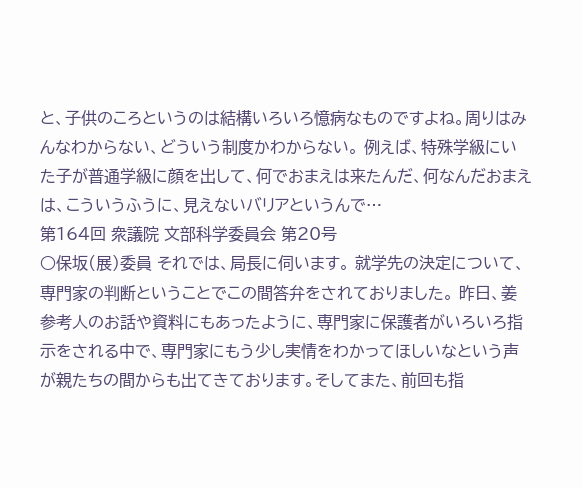と、子供のころというのは結構いろいろ憶病なものですよね。周りはみんなわからない、どういう制度かわからない。 例えば、特殊学級にいた子が普通学級に顔を出して、何でおまえは来たんだ、何なんだおまえは、こういうふうに、見えないバリアというんで…
第164回 衆議院 文部科学委員会 第20号
○保坂(展)委員 それでは、局長に伺います。 就学先の決定について、専門家の判断ということでこの間答弁をされておりました。 昨日、姜参考人のお話や資料にもあったように、専門家に保護者がいろいろ指示をされる中で、専門家にもう少し実情をわかってほしいなという声が親たちの間からも出てきております。そしてまた、前回も指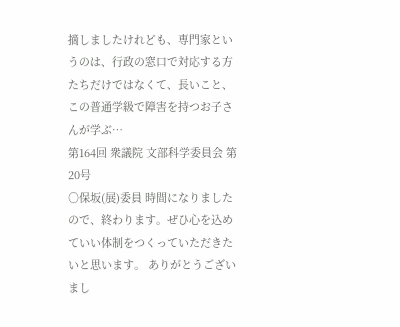摘しましたけれども、専門家というのは、行政の窓口で対応する方たちだけではなくて、長いこと、この普通学級で障害を持つお子さんが学ぶ…
第164回 衆議院 文部科学委員会 第20号
○保坂(展)委員 時間になりましたので、終わります。ぜひ心を込めていい体制をつくっていただきたいと思います。 ありがとうございまし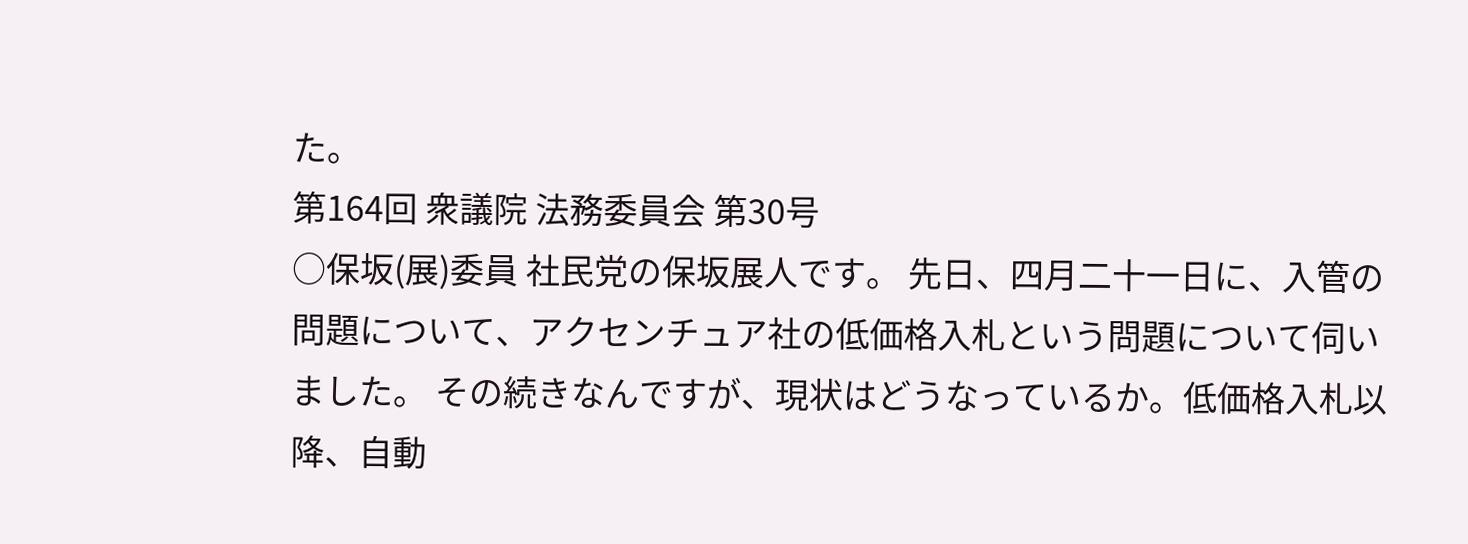た。
第164回 衆議院 法務委員会 第30号
○保坂(展)委員 社民党の保坂展人です。 先日、四月二十一日に、入管の問題について、アクセンチュア社の低価格入札という問題について伺いました。 その続きなんですが、現状はどうなっているか。低価格入札以降、自動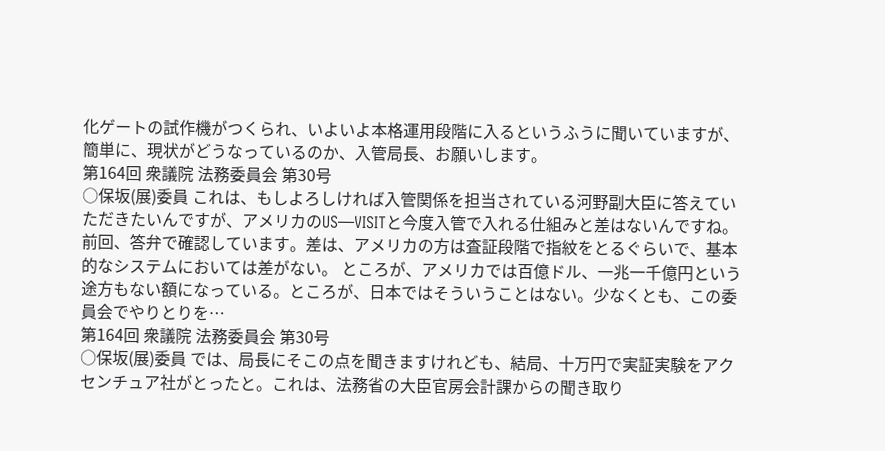化ゲートの試作機がつくられ、いよいよ本格運用段階に入るというふうに聞いていますが、簡単に、現状がどうなっているのか、入管局長、お願いします。
第164回 衆議院 法務委員会 第30号
○保坂(展)委員 これは、もしよろしければ入管関係を担当されている河野副大臣に答えていただきたいんですが、アメリカのUS—VISITと今度入管で入れる仕組みと差はないんですね。前回、答弁で確認しています。差は、アメリカの方は査証段階で指紋をとるぐらいで、基本的なシステムにおいては差がない。 ところが、アメリカでは百億ドル、一兆一千億円という途方もない額になっている。ところが、日本ではそういうことはない。少なくとも、この委員会でやりとりを…
第164回 衆議院 法務委員会 第30号
○保坂(展)委員 では、局長にそこの点を聞きますけれども、結局、十万円で実証実験をアクセンチュア社がとったと。これは、法務省の大臣官房会計課からの聞き取り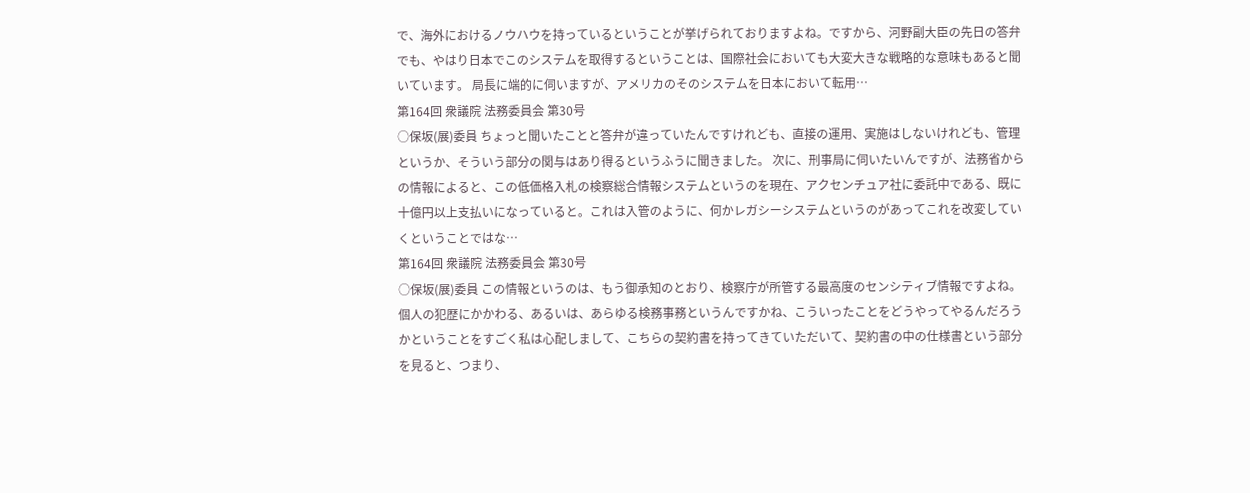で、海外におけるノウハウを持っているということが挙げられておりますよね。ですから、河野副大臣の先日の答弁でも、やはり日本でこのシステムを取得するということは、国際社会においても大変大きな戦略的な意味もあると聞いています。 局長に端的に伺いますが、アメリカのそのシステムを日本において転用…
第164回 衆議院 法務委員会 第30号
○保坂(展)委員 ちょっと聞いたことと答弁が違っていたんですけれども、直接の運用、実施はしないけれども、管理というか、そういう部分の関与はあり得るというふうに聞きました。 次に、刑事局に伺いたいんですが、法務省からの情報によると、この低価格入札の検察総合情報システムというのを現在、アクセンチュア社に委託中である、既に十億円以上支払いになっていると。これは入管のように、何かレガシーシステムというのがあってこれを改変していくということではな…
第164回 衆議院 法務委員会 第30号
○保坂(展)委員 この情報というのは、もう御承知のとおり、検察庁が所管する最高度のセンシティブ情報ですよね。個人の犯歴にかかわる、あるいは、あらゆる検務事務というんですかね、こういったことをどうやってやるんだろうかということをすごく私は心配しまして、こちらの契約書を持ってきていただいて、契約書の中の仕様書という部分を見ると、つまり、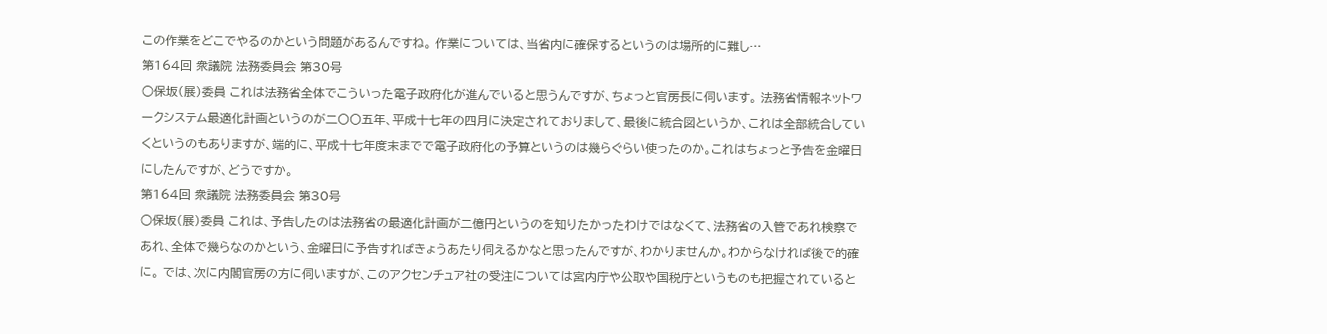この作業をどこでやるのかという問題があるんですね。 作業については、当省内に確保するというのは場所的に難し…
第164回 衆議院 法務委員会 第30号
○保坂(展)委員 これは法務省全体でこういった電子政府化が進んでいると思うんですが、ちょっと官房長に伺います。 法務省情報ネットワークシステム最適化計画というのが二〇〇五年、平成十七年の四月に決定されておりまして、最後に統合図というか、これは全部統合していくというのもありますが、端的に、平成十七年度末までで電子政府化の予算というのは幾らぐらい使ったのか。これはちょっと予告を金曜日にしたんですが、どうですか。
第164回 衆議院 法務委員会 第30号
○保坂(展)委員 これは、予告したのは法務省の最適化計画が二億円というのを知りたかったわけではなくて、法務省の入管であれ検察であれ、全体で幾らなのかという、金曜日に予告すればきょうあたり伺えるかなと思ったんですが、わかりませんか。わからなければ後で的確に。 では、次に内閣官房の方に伺いますが、このアクセンチュア社の受注については宮内庁や公取や国税庁というものも把握されていると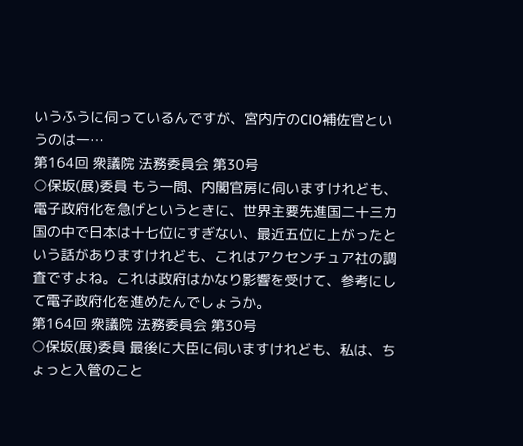いうふうに伺っているんですが、宮内庁のCIO補佐官というのは一…
第164回 衆議院 法務委員会 第30号
○保坂(展)委員 もう一問、内閣官房に伺いますけれども、電子政府化を急げというときに、世界主要先進国二十三カ国の中で日本は十七位にすぎない、最近五位に上がったという話がありますけれども、これはアクセンチュア社の調査ですよね。これは政府はかなり影響を受けて、参考にして電子政府化を進めたんでしょうか。
第164回 衆議院 法務委員会 第30号
○保坂(展)委員 最後に大臣に伺いますけれども、私は、ちょっと入管のこと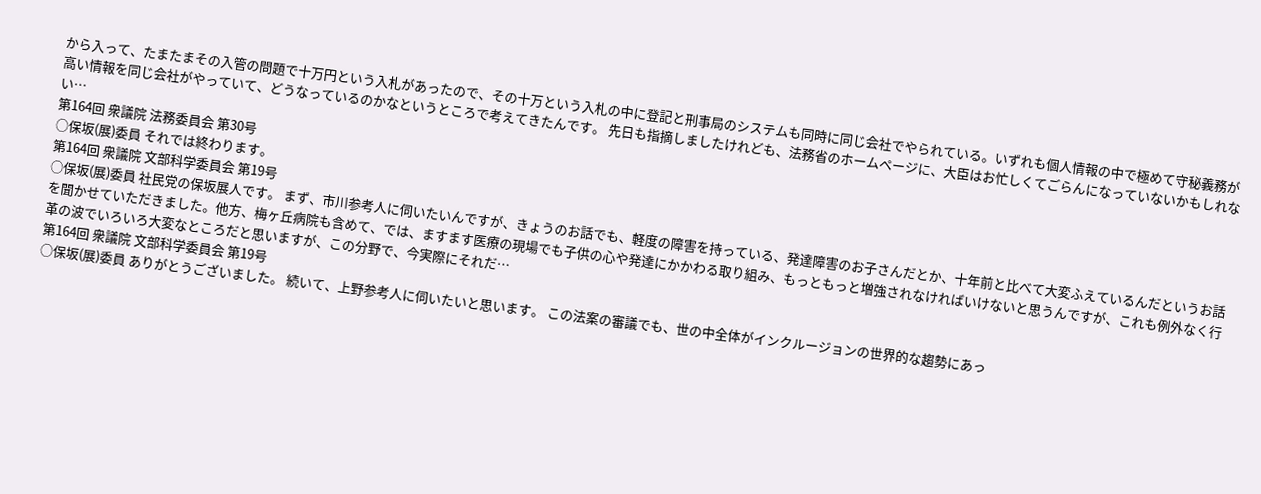から入って、たまたまその入管の問題で十万円という入札があったので、その十万という入札の中に登記と刑事局のシステムも同時に同じ会社でやられている。いずれも個人情報の中で極めて守秘義務が高い情報を同じ会社がやっていて、どうなっているのかなというところで考えてきたんです。 先日も指摘しましたけれども、法務省のホームページに、大臣はお忙しくてごらんになっていないかもしれない…
第164回 衆議院 法務委員会 第30号
○保坂(展)委員 それでは終わります。
第164回 衆議院 文部科学委員会 第19号
○保坂(展)委員 社民党の保坂展人です。 まず、市川参考人に伺いたいんですが、きょうのお話でも、軽度の障害を持っている、発達障害のお子さんだとか、十年前と比べて大変ふえているんだというお話を聞かせていただきました。他方、梅ヶ丘病院も含めて、では、ますます医療の現場でも子供の心や発達にかかわる取り組み、もっともっと増強されなければいけないと思うんですが、これも例外なく行革の波でいろいろ大変なところだと思いますが、この分野で、今実際にそれだ…
第164回 衆議院 文部科学委員会 第19号
○保坂(展)委員 ありがとうございました。 続いて、上野参考人に伺いたいと思います。 この法案の審議でも、世の中全体がインクルージョンの世界的な趨勢にあっ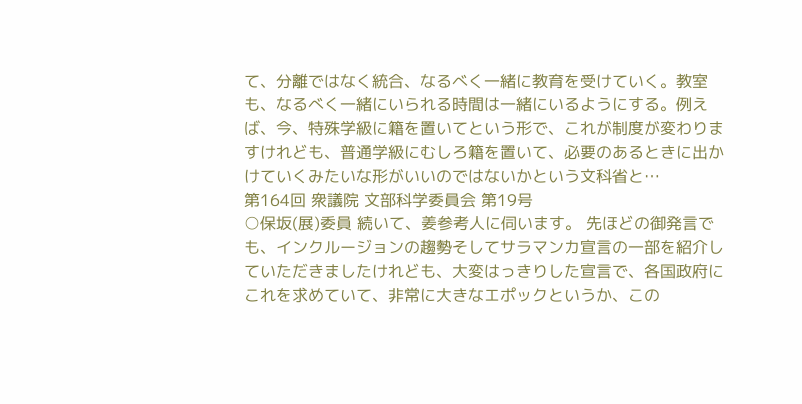て、分離ではなく統合、なるべく一緒に教育を受けていく。教室も、なるべく一緒にいられる時間は一緒にいるようにする。例えば、今、特殊学級に籍を置いてという形で、これが制度が変わりますけれども、普通学級にむしろ籍を置いて、必要のあるときに出かけていくみたいな形がいいのではないかという文科省と…
第164回 衆議院 文部科学委員会 第19号
○保坂(展)委員 続いて、姜参考人に伺います。 先ほどの御発言でも、インクルージョンの趨勢そしてサラマンカ宣言の一部を紹介していただきましたけれども、大変はっきりした宣言で、各国政府にこれを求めていて、非常に大きなエポックというか、この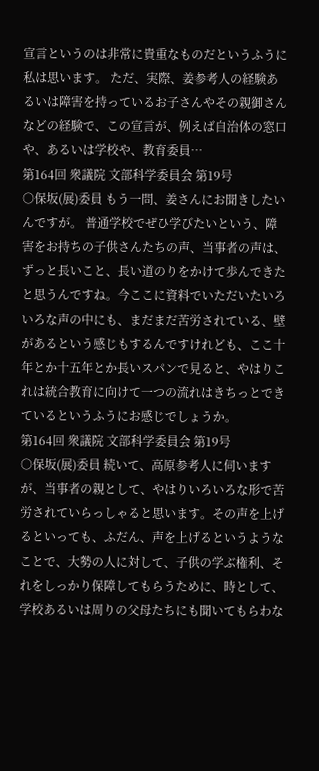宣言というのは非常に貴重なものだというふうに私は思います。 ただ、実際、姜参考人の経験あるいは障害を持っているお子さんやその親御さんなどの経験で、この宣言が、例えば自治体の窓口や、あるいは学校や、教育委員…
第164回 衆議院 文部科学委員会 第19号
○保坂(展)委員 もう一問、姜さんにお聞きしたいんですが。 普通学校でぜひ学びたいという、障害をお持ちの子供さんたちの声、当事者の声は、ずっと長いこと、長い道のりをかけて歩んできたと思うんですね。今ここに資料でいただいたいろいろな声の中にも、まだまだ苦労されている、壁があるという感じもするんですけれども、ここ十年とか十五年とか長いスパンで見ると、やはりこれは統合教育に向けて一つの流れはきちっとできているというふうにお感じでしょうか。
第164回 衆議院 文部科学委員会 第19号
○保坂(展)委員 続いて、高原参考人に伺いますが、当事者の親として、やはりいろいろな形で苦労されていらっしゃると思います。その声を上げるといっても、ふだん、声を上げるというようなことで、大勢の人に対して、子供の学ぶ権利、それをしっかり保障してもらうために、時として、学校あるいは周りの父母たちにも聞いてもらわな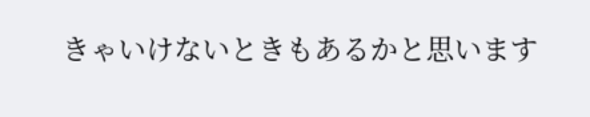きゃいけないときもあるかと思います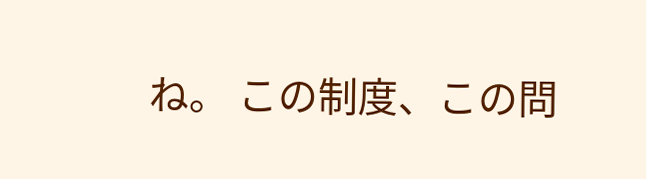ね。 この制度、この問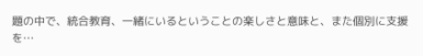題の中で、統合教育、一緒にいるということの楽しさと意味と、また個別に支援を…